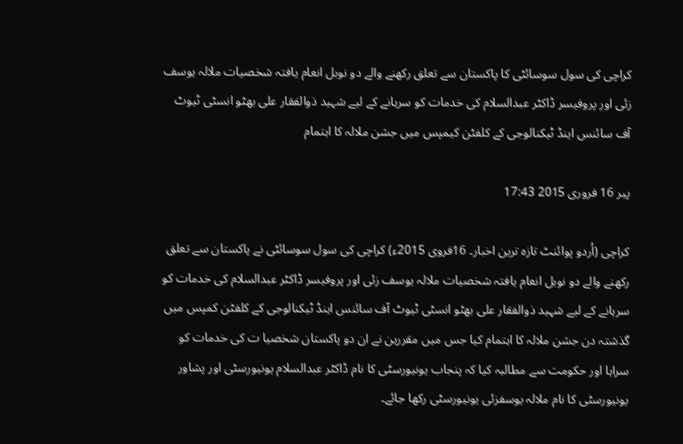کراچی کی سول سوسائٹی کا پاکستان سے تعلق رکھنے والے دو نوبل انعام یافتہ شخصیات ملالہ یوسف زئی اور پروفیسر ڈاکٹر عبدالسلام کی خدمات کو سرہانے کے لیے شہید ذوالفقار علی بھٹو انسٹی ٹیوٹ آف سائنس اینڈ ٹیکنالوجی کے کلفٹن کیمپس میں جشن ملالہ کا اہتمام

پیر 16 فروری 2015 17:43

کراچی (اُردو پوائنٹ تازہ ترین اخبار۔ 16فروی 2015ء) کراچی کی سول سوسائٹی نے پاکستان سے تعلق رکھنے والے دو نوبل انعام یافتہ شخصیات ملالہ یوسف زئی اور پروفیسر ڈاکٹر عبدالسلام کی خدمات کو سرہانے کے لیے شہید ذوالفقار علی بھٹو انسٹی ٹیوٹ آف سائنس اینڈ ٹیکنالوجی کے کلفٹن کمپس میں گذشتہ دن جشن ملالہ کا اہتمام کیا جس میں مقررین نے ان دو پاکستان شخصیا ت کی خدمات کو سراہا اور حکومت سے مطالبہ کیا کہ پنجاب یونیورسٹی کا نام ڈاکٹر عبدالسلام یونیورسٹی اور پشاور یونیورسٹی کا نام ملالہ یوسفزئی یونیورسٹی رکھا جائے۔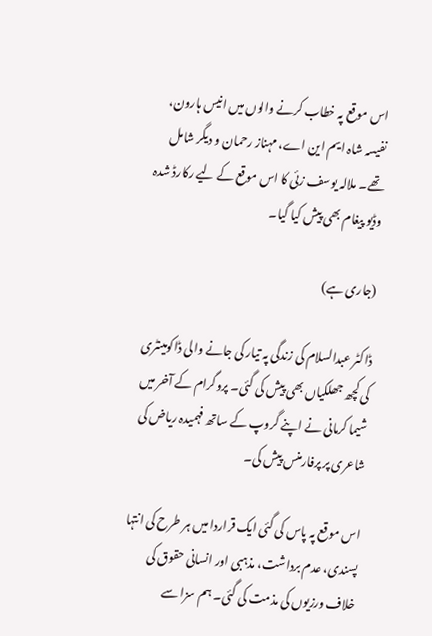اس موقع پہ خطاب کرنے والوں میں انیس ہارون، نفیسہ شاہ ایم این اے، مہناز رحمان و دیگر شامل تھے۔ ملالہ یوسف زئی کا اس موقع کے لیے رکارڈ شدہ وڈیو پیغام بھی پیش کیا گیا۔

(جاری ہے)

ڈاکٹر عبدالسلام کی زندگی پہ تیار کی جانے والی ڈاکومینٹری کی کچھ جھلکیاں بھی پیش کی گئی۔ پروگرام کے آخر میں شیما کرمانی نے اپنے گروپ کے ساتھ فہمیدہ ریاض کی شاعری پر پرفارمنس پیش کی۔

اس موقع پہ پاس کی گئی ایک قراردا میں ہر طرح کی انتہا پسندی، عدم برداشت، مذہبی اور انسانی حقوق کی خلاف ورزیوں کی مذمت کی گئی۔ ہم سزا سے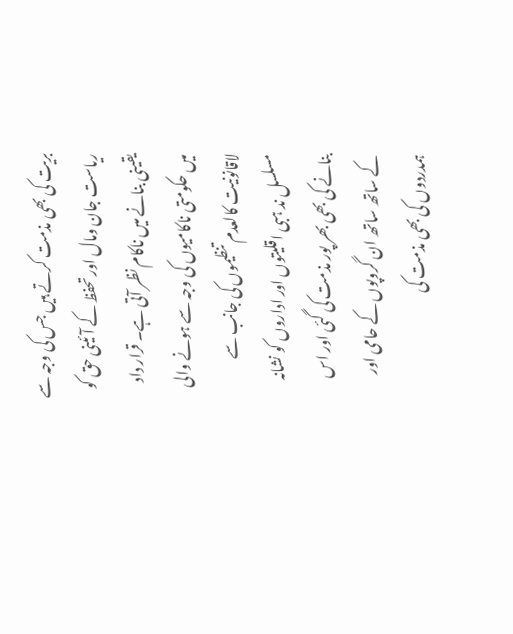بریت کی بھی مذمت کرتے ہیں جس کی وجہ سے ریاست جان ومال اور تحفظ کے آئینی حق کو یقینی بنانے میں ناکام نظر آتی ہے۔ قرار داد میں حکومتی ناکامیوں کی وجہ سے ہونے والی لاقانونیت کالعدم تنظیموں کی جانب سے مسلسل ند ہبی اقلیتوں اور اداروں کو نشانہ بنانے کی بھی بھر پور مذمت کی گئی اور اس کے ساتھ ساتھ ان گروپوں کے حامی اور ہمدردوں کی بھی مذمت کی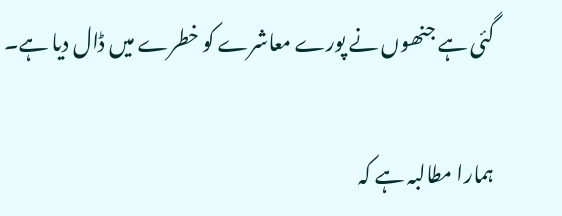گئی ہے جنھوں نے پورے معاشرے کو خطرے میں ڈال دیا ہے۔

ہمارا مطالبہ ہے کہ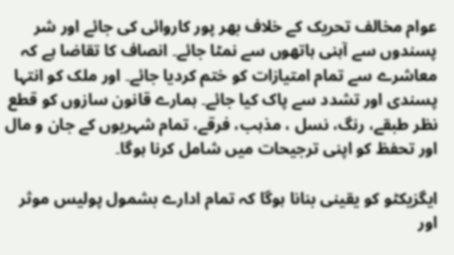عوام مخالف تحریک کے خلاف بھر پور کاروائی کی جائے اور شر پسندوں سے آہنی ہاتھوں سے نمٹا جائے۔ انصاف کا تقاضا ہے کہ معاشرے سے تمام امتیازات کو ختم کردیا جائے۔ اور ملک کو انتہا پسندی اور تشدد سے پاک کیا جائے۔ ہمارے قانون سازوں کو قطع نظر طبقے، رنگ، نسل ، مذہب، فرقے، تمام شہریوں کے جان و مال اور تحفظ کو اپنی ترجیحات میں شامل کرنا ہوگا۔

ایگزیکٹو کو یقینی بنانا ہوگا کہ تمام ادارے بشمول پولیس موثر اور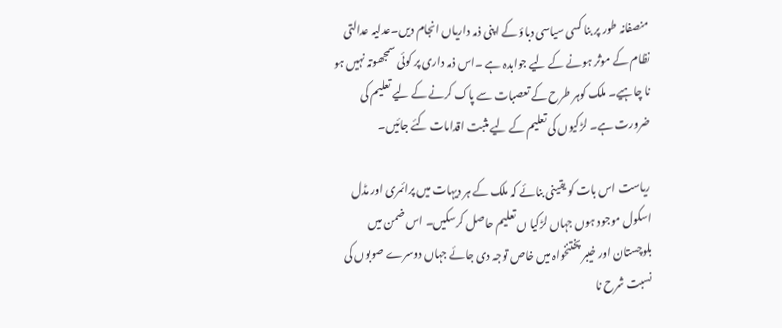منصفانہ طور پر بنا کسی سیاسی دباؤ کے اپنی ذمہ داریاں انجام دیں۔عدلیہ عدالتی نظام کے موثر ہونے کے لیے جوابدہ ہے ۔اس ذمہ داری پر کوئی سمجھوتہ نہیں ہو نا چاہیے۔ ملک کوہر طرح کے تعصبات سے پاک کرنے کے لیے تعلیم کی ضرورت ہے۔ لڑکیوں کی تعلیم کے لیے مثبت اقدامات کئے جائیں۔

ریاست اس بات کو یقینی بنائے کہ ملک کے ہر دیہات میں پرائمری اور مڈل اسکول موجود ہوں جہاں لڑکیا ں تعلیم حاصل کرسکیں۔ اس ضمن میں بلوچستان اور خیبر پختنخواہ میں خاص توجہ دی جائے جہاں دوسرے صوبوں کی نسبت شرح نا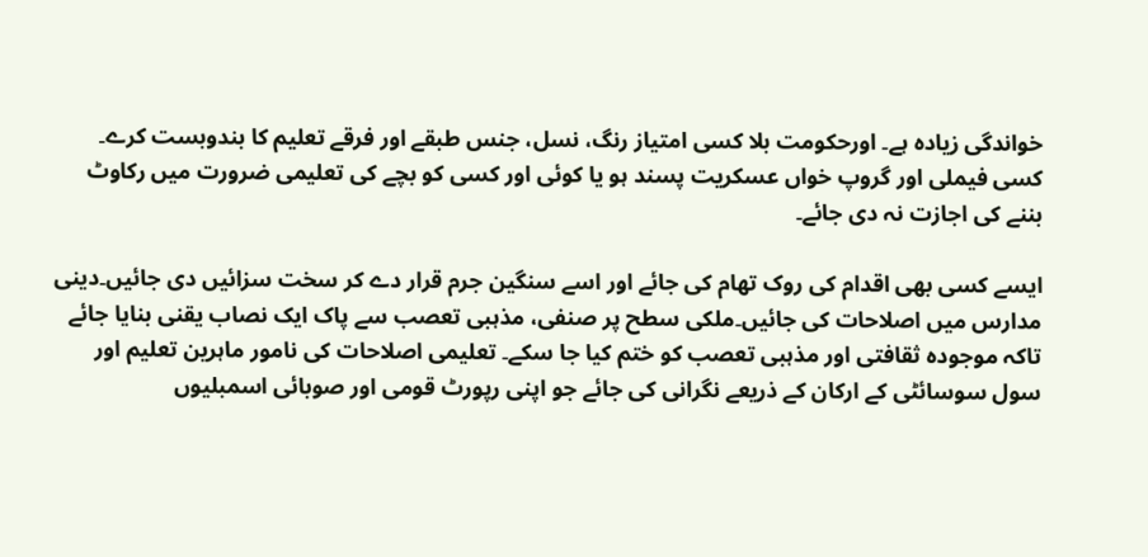خواندگی زیادہ ہے۔ اورحکومت بلا کسی امتیاز رنگ، نسل، جنس طبقے اور فرقے تعلیم کا بندوبست کرے۔ کسی فیملی اور گروپ خواں عسکریت پسند ہو یا کوئی اور کسی کو بچے کی تعلیمی ضرورت میں رکاوٹ بننے کی اجازت نہ دی جائے۔

ایسے کسی بھی اقدام کی روک تھام کی جائے اور اسے سنگین جرم قرار دے کر سخت سزائیں دی جائیں۔دینی مدارس میں اصلاحات کی جائیں۔ملکی سطح پر صنفی، مذہبی تعصب سے پاک ایک نصاب یقنی بنایا جائے تاکہ موجودہ ثقافتی اور مذہبی تعصب کو ختم کیا جا سکے۔ تعلیمی اصلاحات کی نامور ماہرین تعلیم اور سول سوسائٹی کے ارکان کے ذریعے نگرانی کی جائے جو اپنی رپورٹ قومی اور صوبائی اسمبلیوں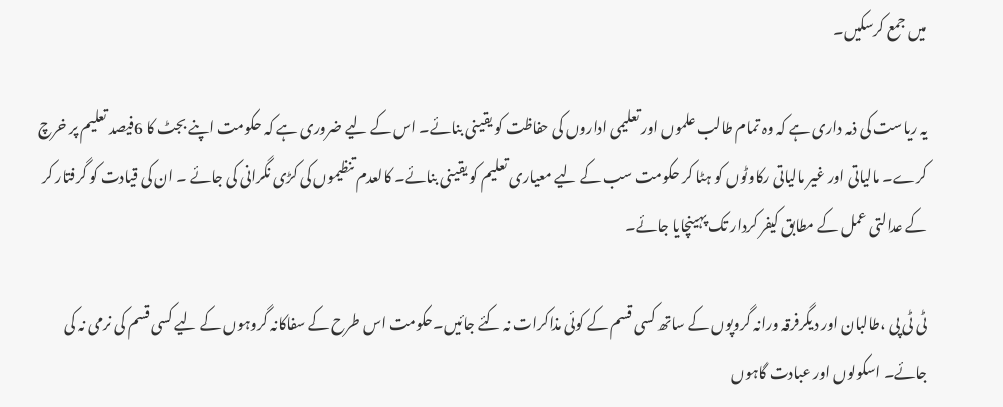میں جمع کرسکیں۔

یہ ریاست کی ذمہ داری ہے کہ وہ تمام طالب علموں اور تعلیمی اداروں کی حفاظت کو یقینی بنائے۔ اس کے لیے ضروری ہے کہ حکومت اپنے بجٹ کا 6فیصد تعلیم پر خرچ کرے۔ مالیاتی اور غیر مالیاتی رکاوٹوں کو ہٹا کر حکومت سب کے لیے معیاری تعلیم کو یقینی بنائے۔ کالعدم تنظیموں کی کڑی نگرانی کی جائے ۔ ان کی قیادت کو گرفتار کر کے عدالتی عمل کے مطابق کیفر کردار تک پہینچایا جائے۔

ٹی ٹی پی ،طالبان اور دیگرفرقہ ورانہ گروپوں کے ساتھ کسی قسم کے کوئی مذاکرات نہ کئے جائیں۔حکومت اس طرح کے سفاکانہ گروہوں کے لیے کسی قسم کی نرمی نہ کی جائے۔ اسکولوں اور عبادت گاہوں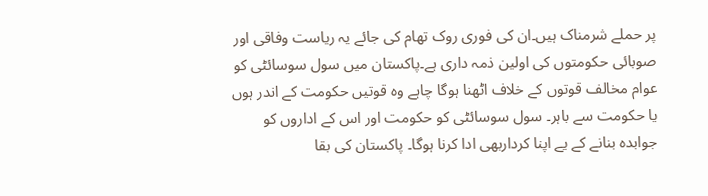پر حملے شرمناک ہیں۔ان کی فوری روک تھام کی جائے یہ ریاست وفاقی اور صوبائی حکومتوں کی اولین ذمہ داری ہے۔پاکستان میں سول سوسائٹی کو عوام مخالف قوتوں کے خلاف اٹھنا ہوگا چاہے وہ قوتیں حکومت کے اندر ہوں یا حکومت سے باہر۔ سول سوسائٹی کو حکومت اور اس کے اداروں کو جوابدہ بنانے کے یے اپنا کرداربھی ادا کرنا ہوگا۔ پاکستان کی بقا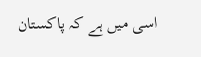اسی میں ہے کہ پاکستان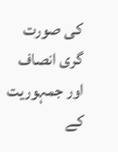کی صورت گری انصاف اور جمہوریت کے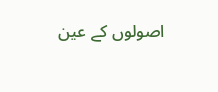اصولوں کے عین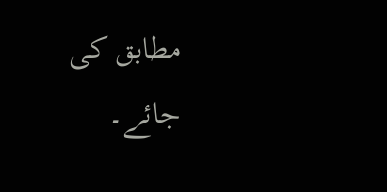مطابق کی جائے۔